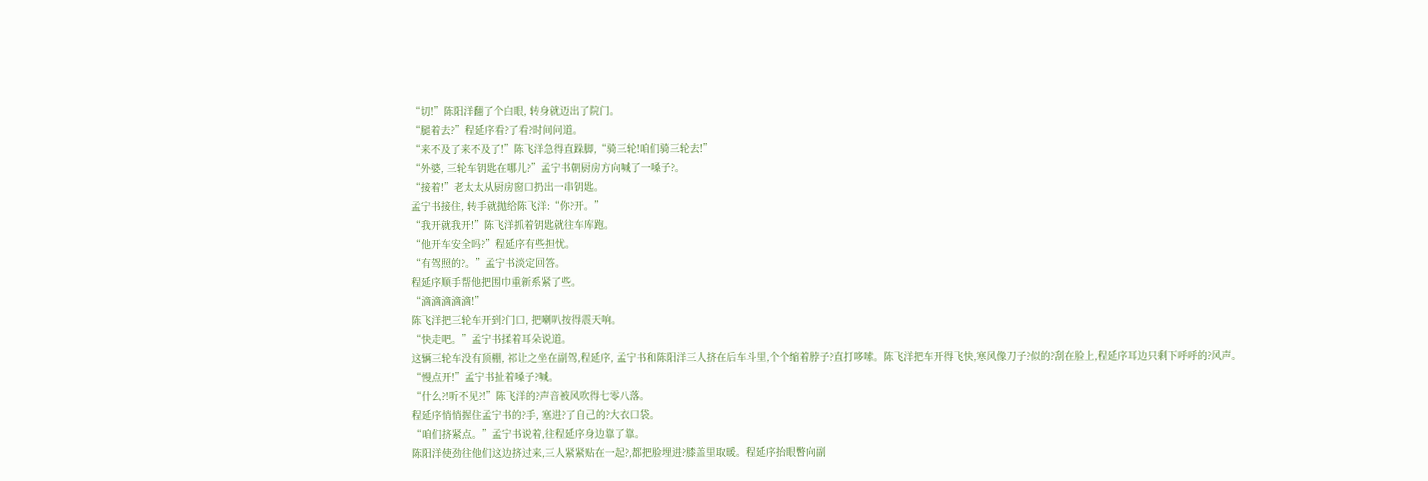“切!”陈阳洋翻了个白眼, 转身就迈出了院门。
“腿着去?”程延序看?了看?时间问道。
“来不及了来不及了!”陈飞洋急得直跺脚,“骑三轮!咱们骑三轮去!”
“外婆, 三轮车钥匙在哪儿?”孟宁书朝厨房方向喊了一嗓子?。
“接着!”老太太从厨房窗口扔出一串钥匙。
孟宁书接住, 转手就抛给陈飞洋:“你?开。”
“我开就我开!”陈飞洋抓着钥匙就往车库跑。
“他开车安全吗?”程延序有些担忧。
“有驾照的?。”孟宁书淡定回答。
程延序顺手帮他把围巾重新系紧了些。
“滴滴滴滴滴!”
陈飞洋把三轮车开到?门口, 把喇叭按得震天响。
“快走吧。”孟宁书揉着耳朵说道。
这辆三轮车没有顶棚, 祁让之坐在副驾,程延序, 孟宁书和陈阳洋三人挤在后车斗里,个个缩着脖子?直打哆嗦。陈飞洋把车开得飞快,寒风像刀子?似的?刮在脸上,程延序耳边只剩下呼呼的?风声。
“慢点开!”孟宁书扯着嗓子?喊。
“什么?!听不见?!”陈飞洋的?声音被风吹得七零八落。
程延序悄悄握住孟宁书的?手, 塞进?了自己的?大衣口袋。
“咱们挤紧点。”孟宁书说着,往程延序身边靠了靠。
陈阳洋使劲往他们这边挤过来,三人紧紧贴在一起?,都把脸埋进?膝盖里取暖。程延序抬眼瞥向副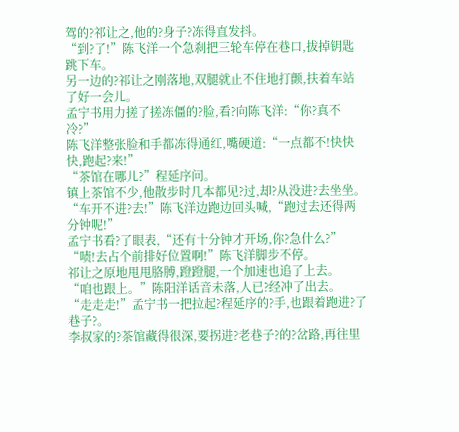驾的?祁让之,他的?身子?冻得直发抖。
“到?了!”陈飞洋一个急刹把三轮车停在巷口,拔掉钥匙跳下车。
另一边的?祁让之刚落地,双腿就止不住地打颤,扶着车站了好一会儿。
孟宁书用力搓了搓冻僵的?脸,看?向陈飞洋:“你?真不冷?”
陈飞洋整张脸和手都冻得通红,嘴硬道:“一点都不!快快快,跑起?来!”
“茶馆在哪儿?”程延序问。
镇上茶馆不少,他散步时几本都见?过,却?从没进?去坐坐。
“车开不进?去!”陈飞洋边跑边回头喊,“跑过去还得两分钟呢!”
孟宁书看?了眼表,“还有十分钟才开场,你?急什么?”
“啧!去占个前排好位置啊!”陈飞洋脚步不停。
祁让之原地甩甩胳膊,蹬蹬腿,一个加速也追了上去。
“咱也跟上。”陈阳洋话音未落,人已?经冲了出去。
“走走走!”孟宁书一把拉起?程延序的?手,也跟着跑进?了巷子?。
李叔家的?茶馆藏得很深,要拐进?老巷子?的?岔路,再往里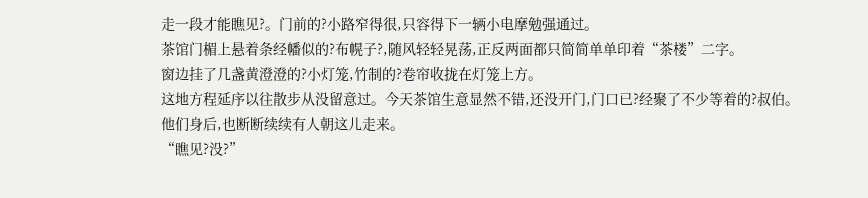走一段才能瞧见?。门前的?小路窄得很,只容得下一辆小电摩勉强通过。
茶馆门楣上悬着条经幡似的?布幌子?,随风轻轻晃荡,正反两面都只简简单单印着“茶楼”二字。
窗边挂了几盏黄澄澄的?小灯笼,竹制的?卷帘收拢在灯笼上方。
这地方程延序以往散步从没留意过。今天茶馆生意显然不错,还没开门,门口已?经聚了不少等着的?叔伯。
他们身后,也断断续续有人朝这儿走来。
“瞧见?没?”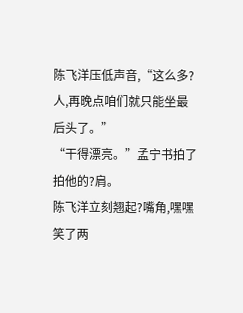陈飞洋压低声音,“这么多?人,再晚点咱们就只能坐最后头了。”
“干得漂亮。”孟宁书拍了拍他的?肩。
陈飞洋立刻翘起?嘴角,嘿嘿笑了两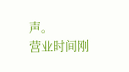声。
营业时间刚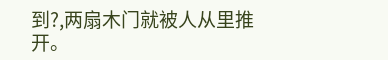到?,两扇木门就被人从里推开。